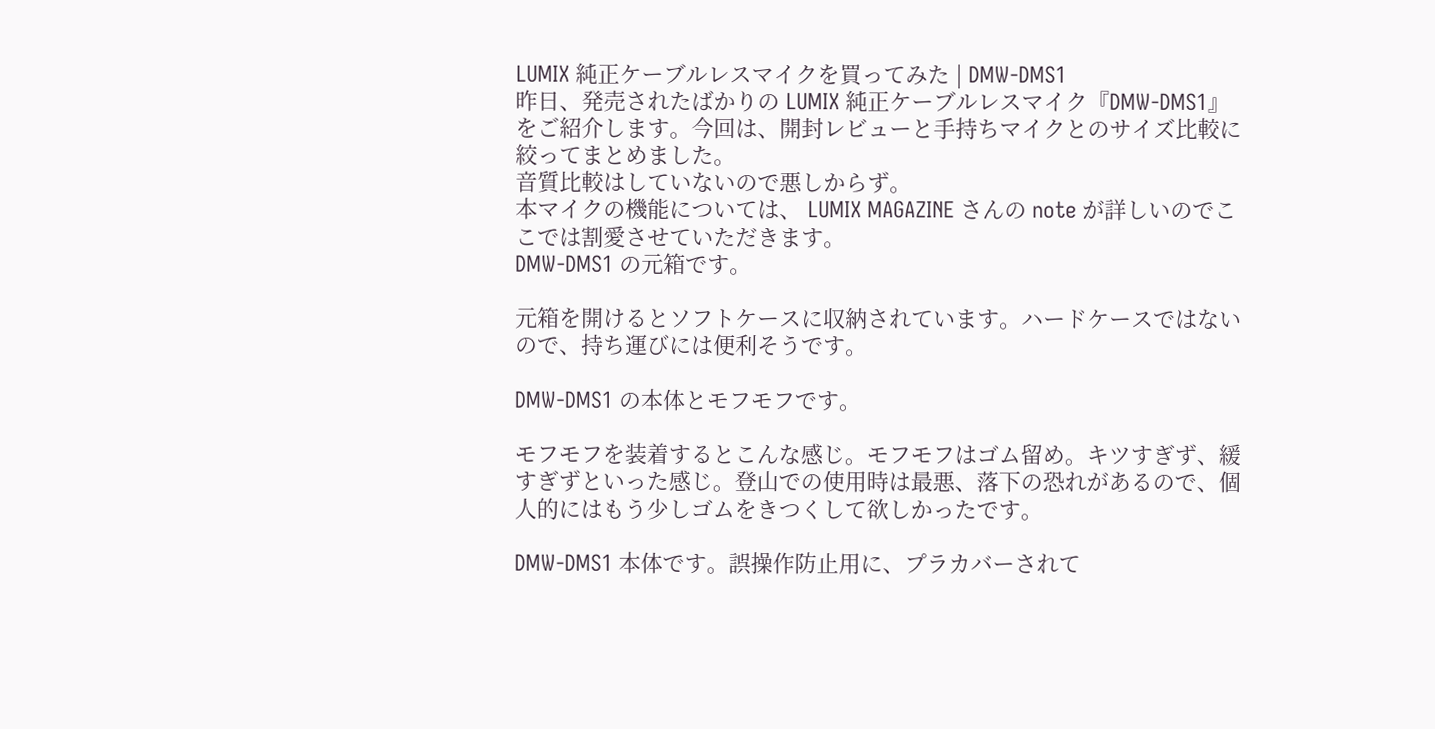LUMIX 純正ケーブルレスマイクを買ってみた | DMW-DMS1
昨日、発売されたばかりの LUMIX 純正ケーブルレスマイク『DMW-DMS1』をご紹介します。今回は、開封レビューと手持ちマイクとのサイズ比較に絞ってまとめました。
音質比較はしていないので悪しからず。
本マイクの機能については、 LUMIX MAGAZINE さんの note が詳しいのでここでは割愛させていただきます。
DMW-DMS1 の元箱です。

元箱を開けるとソフトケースに収納されています。ハードケースではないので、持ち運びには便利そうです。

DMW-DMS1 の本体とモフモフです。

モフモフを装着するとこんな感じ。モフモフはゴム留め。キツすぎず、緩すぎずといった感じ。登山での使用時は最悪、落下の恐れがあるので、個人的にはもう少しゴムをきつくして欲しかったです。

DMW-DMS1 本体です。誤操作防止用に、プラカバーされて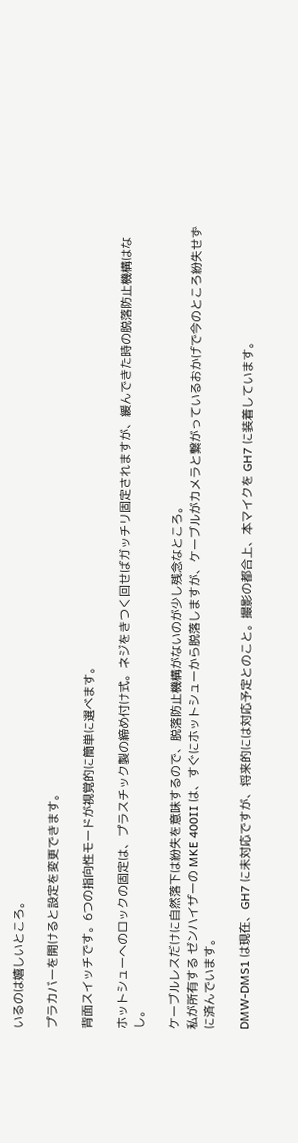いるのは嬉しいところ。

プラカバーを開けると設定を変更できます。

背面スイッチです。6つの指向性モードが視覚的に簡単に選べます。

ホットシューへのロックの固定は、プラスチック製の締め付け式。ネジをきつく回せばガッチリ固定されますが、緩んできた時の脱落防止機構はなし。

ケーブルレスだけに自然落下は紛失を意味するので、脱落防止機構がないのが少し残念なところ。
私が所有する ゼンハイザーの MKE 400II は、すぐにホットシューから脱落しますが、ケーブルがカメラと繋がっているおかげで今のところ紛失せずに済んでいます。

DMW-DMS1 は現在、GH7 に未対応ですが、将来的には対応予定とのこと。撮影の都合上、本マイクを GH7 に装着しています。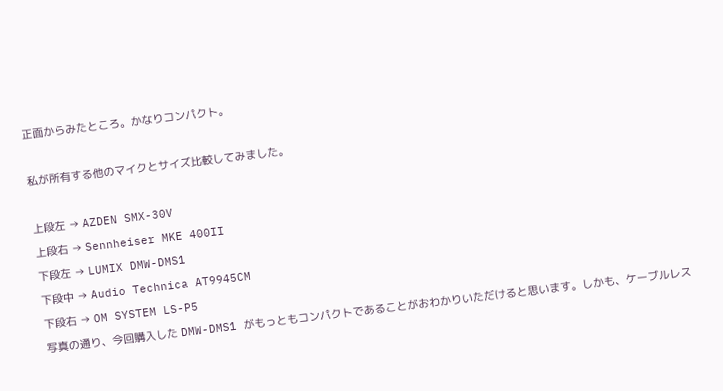正面からみたところ。かなりコンパクト。

私が所有する他のマイクとサイズ比較してみました。

上段左 → AZDEN SMX-30V
上段右 → Sennheiser MKE 400II
下段左 → LUMIX DMW-DMS1
下段中 → Audio Technica AT9945CM
下段右 → OM SYSTEM LS-P5
写真の通り、今回購入した DMW-DMS1 がもっともコンパクトであることがおわかりいただけると思います。しかも、ケーブルレス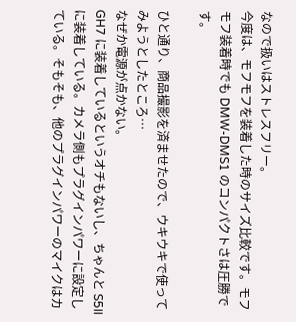なので扱いはストレスフリー。
今度は、モフモフを装着した時のサイズ比較です。モフモフ装着時でも DMW-DMS1 のコンパクトさは圧勝です。

ひと通り、商品撮影を済ませたので、ウキウキで使ってみようとしたところ…
なぜか電源が点かない。
GH7 に装着しているというオチもないし、ちゃんと S5II に装着している。カメラ側もプラグインパワーに設定している。そもそも、他のプラグインパワーのマイクはカ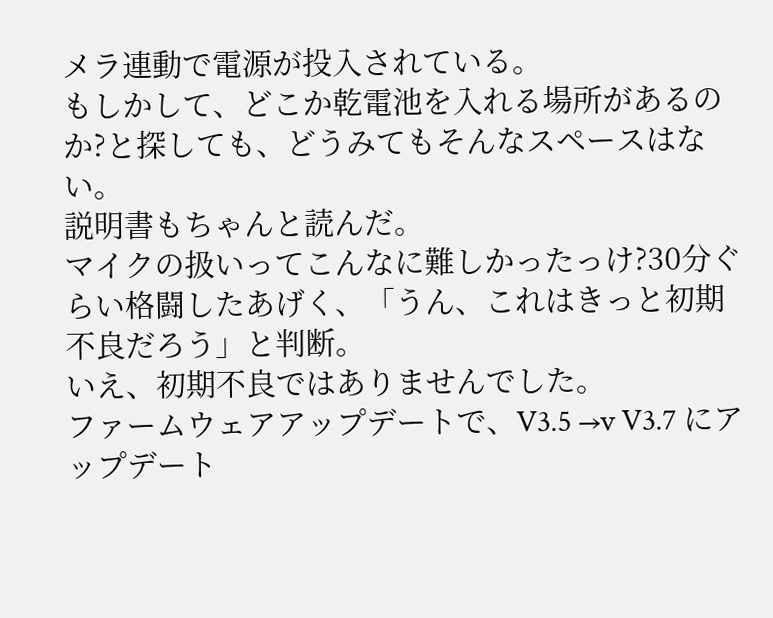メラ連動で電源が投入されている。
もしかして、どこか乾電池を入れる場所があるのか?と探しても、どうみてもそんなスペースはない。
説明書もちゃんと読んだ。
マイクの扱いってこんなに難しかったっけ?30分ぐらい格闘したあげく、「うん、これはきっと初期不良だろう」と判断。
いえ、初期不良ではありませんでした。
ファームウェアアップデートで、V3.5 →v V3.7 にアップデート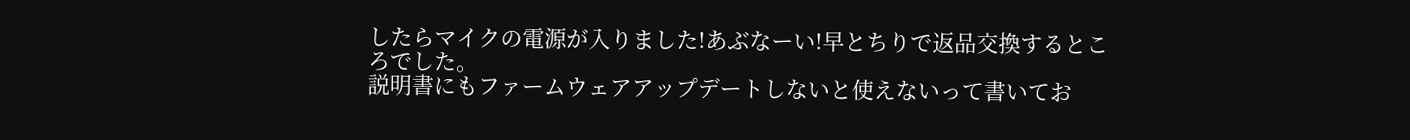したらマイクの電源が入りました!あぶなーい!早とちりで返品交換するところでした。
説明書にもファームウェアアップデートしないと使えないって書いてお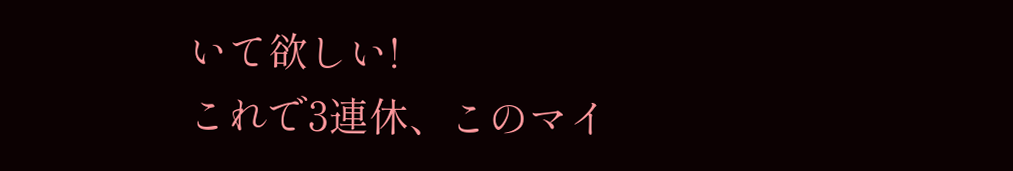いて欲しい!
これで3連休、このマイ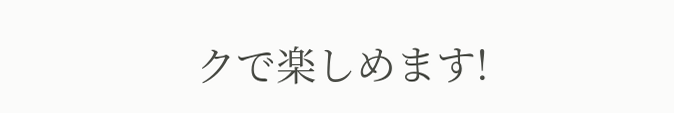クで楽しめます!